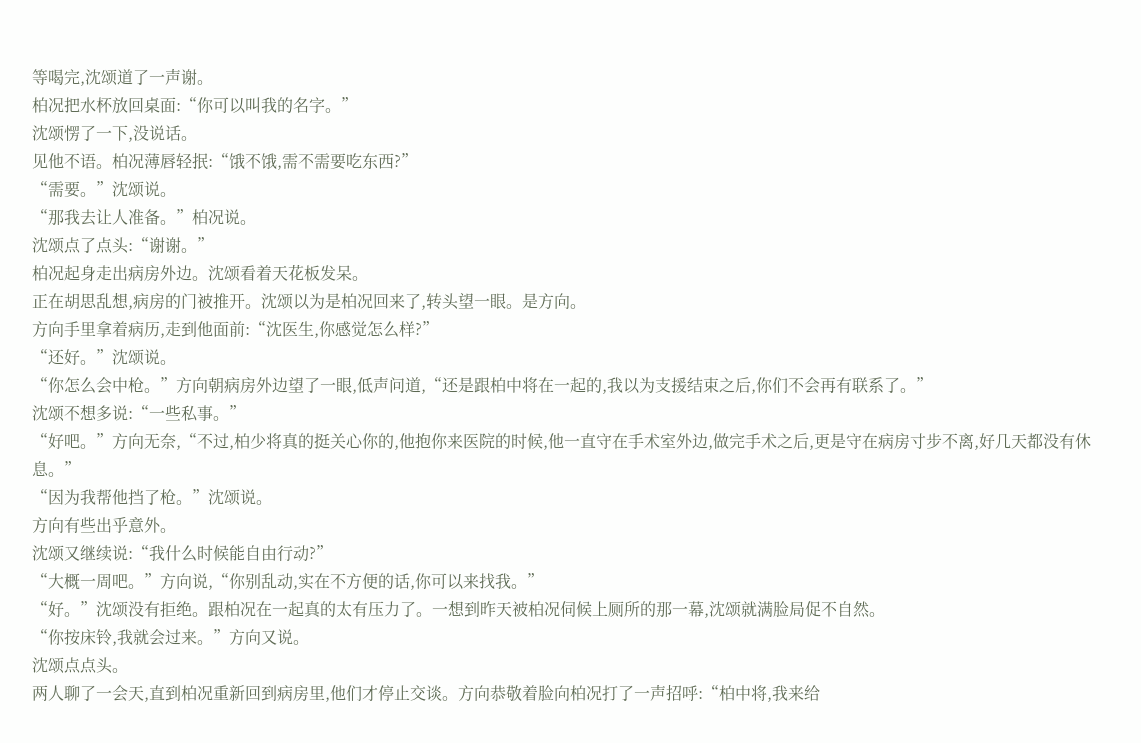等喝完,沈颂道了一声谢。
柏况把水杯放回桌面:“你可以叫我的名字。”
沈颂愣了一下,没说话。
见他不语。柏况薄唇轻抿:“饿不饿,需不需要吃东西?”
“需要。”沈颂说。
“那我去让人准备。”柏况说。
沈颂点了点头:“谢谢。”
柏况起身走出病房外边。沈颂看着天花板发呆。
正在胡思乱想,病房的门被推开。沈颂以为是柏况回来了,转头望一眼。是方向。
方向手里拿着病历,走到他面前:“沈医生,你感觉怎么样?”
“还好。”沈颂说。
“你怎么会中枪。”方向朝病房外边望了一眼,低声问道,“还是跟柏中将在一起的,我以为支援结束之后,你们不会再有联系了。”
沈颂不想多说:“一些私事。”
“好吧。”方向无奈,“不过,柏少将真的挺关心你的,他抱你来医院的时候,他一直守在手术室外边,做完手术之后,更是守在病房寸步不离,好几天都没有休息。”
“因为我帮他挡了枪。”沈颂说。
方向有些出乎意外。
沈颂又继续说:“我什么时候能自由行动?”
“大概一周吧。”方向说,“你别乱动,实在不方便的话,你可以来找我。”
“好。”沈颂没有拒绝。跟柏况在一起真的太有压力了。一想到昨天被柏况伺候上厕所的那一幕,沈颂就满脸局促不自然。
“你按床铃,我就会过来。”方向又说。
沈颂点点头。
两人聊了一会天,直到柏况重新回到病房里,他们才停止交谈。方向恭敬着脸向柏况打了一声招呼:“柏中将,我来给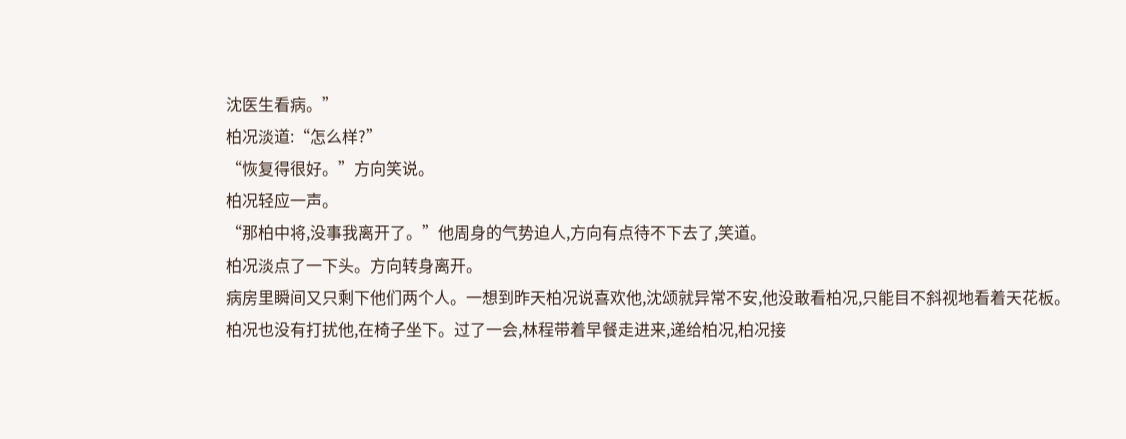沈医生看病。”
柏况淡道:“怎么样?”
“恢复得很好。”方向笑说。
柏况轻应一声。
“那柏中将,没事我离开了。”他周身的气势迫人,方向有点待不下去了,笑道。
柏况淡点了一下头。方向转身离开。
病房里瞬间又只剩下他们两个人。一想到昨天柏况说喜欢他,沈颂就异常不安,他没敢看柏况,只能目不斜视地看着天花板。
柏况也没有打扰他,在椅子坐下。过了一会,林程带着早餐走进来,递给柏况,柏况接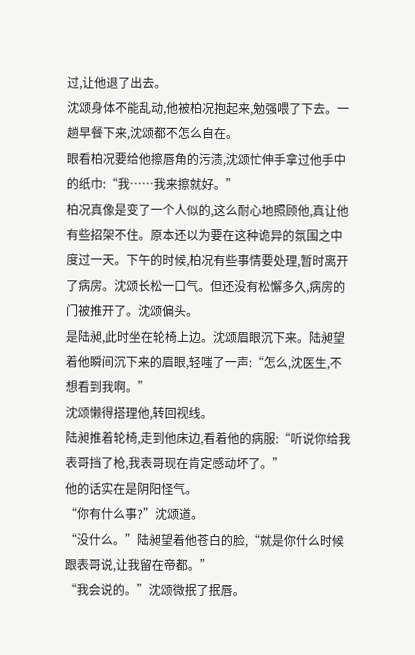过,让他退了出去。
沈颂身体不能乱动,他被柏况抱起来,勉强喂了下去。一趟早餐下来,沈颂都不怎么自在。
眼看柏况要给他擦唇角的污渍,沈颂忙伸手拿过他手中的纸巾:“我……我来擦就好。”
柏况真像是变了一个人似的,这么耐心地照顾他,真让他有些招架不住。原本还以为要在这种诡异的氛围之中度过一天。下午的时候,柏况有些事情要处理,暂时离开了病房。沈颂长松一口气。但还没有松懈多久,病房的门被推开了。沈颂偏头。
是陆昶,此时坐在轮椅上边。沈颂眉眼沉下来。陆昶望着他瞬间沉下来的眉眼,轻嗤了一声:“怎么,沈医生,不想看到我啊。”
沈颂懒得搭理他,转回视线。
陆昶推着轮椅,走到他床边,看着他的病服:“听说你给我表哥挡了枪,我表哥现在肯定感动坏了。”
他的话实在是阴阳怪气。
“你有什么事?”沈颂道。
“没什么。”陆昶望着他苍白的脸,“就是你什么时候跟表哥说,让我留在帝都。”
“我会说的。”沈颂微抿了抿唇。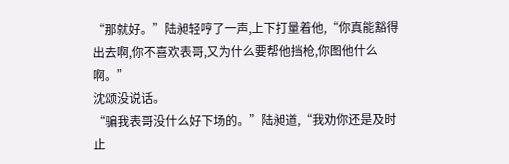“那就好。”陆昶轻哼了一声,上下打量着他,“你真能豁得出去啊,你不喜欢表哥,又为什么要帮他挡枪,你图他什么啊。”
沈颂没说话。
“骗我表哥没什么好下场的。”陆昶道,“我劝你还是及时止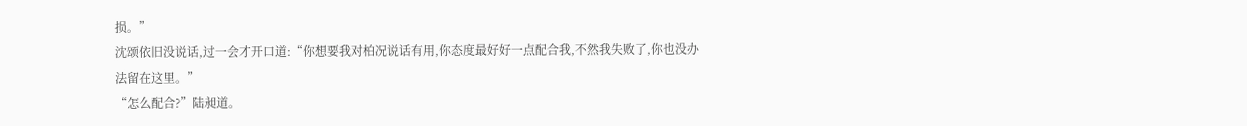损。”
沈颂依旧没说话,过一会才开口道:“你想要我对柏况说话有用,你态度最好好一点配合我,不然我失败了,你也没办法留在这里。”
“怎么配合?”陆昶道。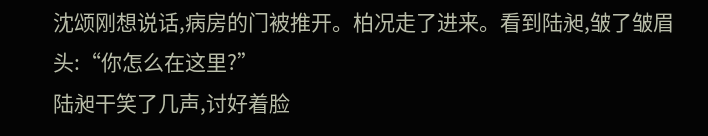沈颂刚想说话,病房的门被推开。柏况走了进来。看到陆昶,皱了皱眉头:“你怎么在这里?”
陆昶干笑了几声,讨好着脸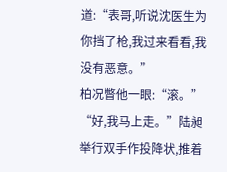道:“表哥,听说沈医生为你挡了枪,我过来看看,我没有恶意。”
柏况瞥他一眼:“滚。”
“好,我马上走。”陆昶举行双手作投降状,推着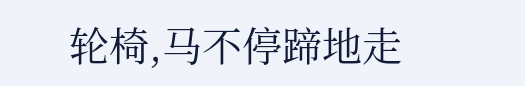轮椅,马不停蹄地走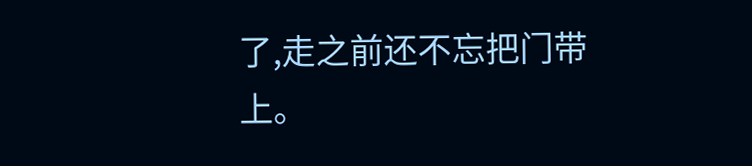了,走之前还不忘把门带上。